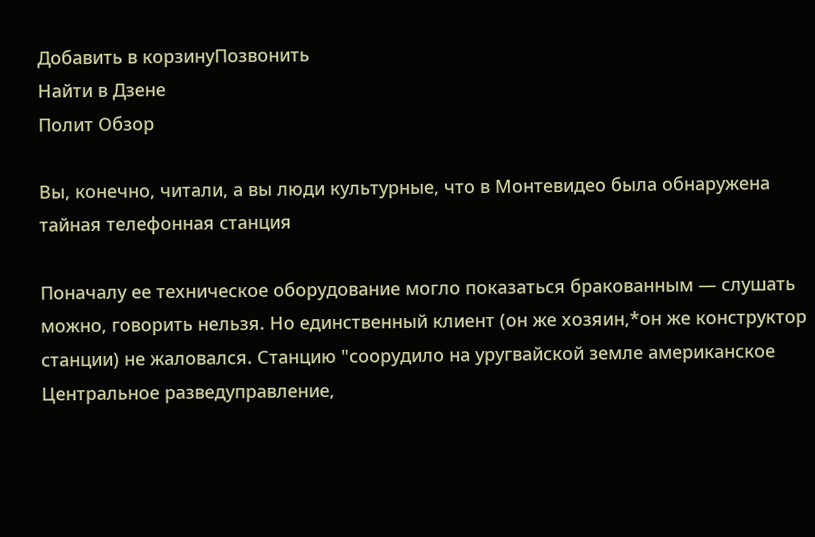Добавить в корзинуПозвонить
Найти в Дзене
Полит Обзор

Вы, конечно, читали, а вы люди культурные, что в Монтевидео была обнаружена тайная телефонная станция

Поначалу ее техническое оборудование могло показаться бракованным — слушать можно, говорить нельзя. Но единственный клиент (он же хозяин,*он же конструктор станции) не жаловался. Станцию "соорудило на уругвайской земле американское Центральное разведуправление,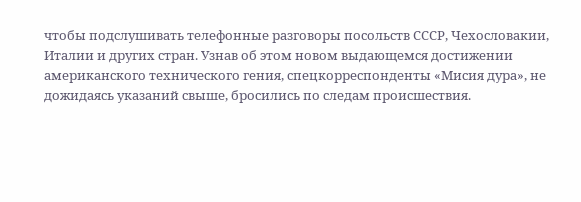чтобы подслушивать телефонные разговоры посольств СССР, Чехословакии, Италии и других стран. Узнав об этом новом выдающемся достижении американского технического гения, спецкорреспонденты «Мисия дура», не дожидаясь указаний свыше, бросились по следам происшествия.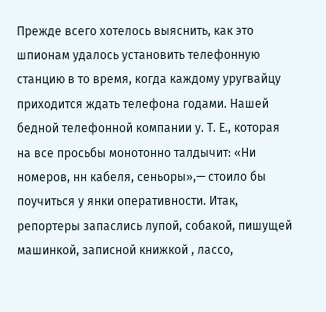Прежде всего хотелось выяснить, как это шпионам удалось установить телефонную станцию в то время, когда каждому уругвайцу приходится ждать телефона годами. Нашей бедной телефонной компании у. Т. Е., которая на все просьбы монотонно талдычит: «Ни номеров, нн кабеля, сеньоры»,— стоило бы поучиться у янки оперативности. Итак, репортеры запаслись лупой, собакой, пишущей машинкой, записной книжкой , лассо,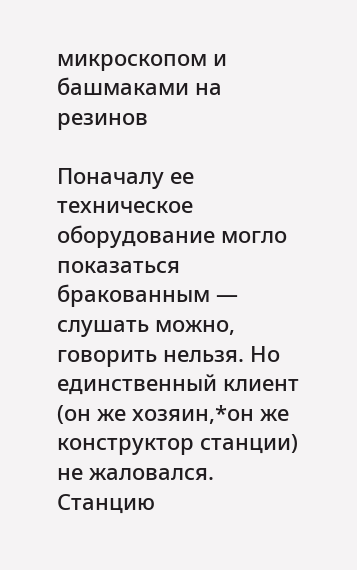микроскопом и башмаками на резинов

Поначалу ее техническое оборудование могло показаться бракованным — слушать можно, говорить нельзя. Но единственный клиент (он же хозяин,*он же конструктор станции) не жаловался. Станцию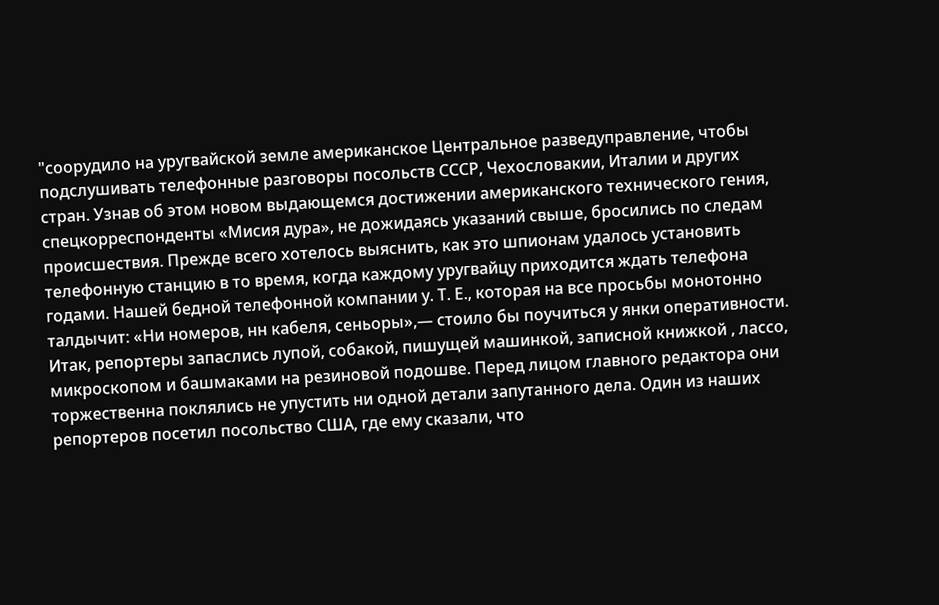"соорудило на уругвайской земле американское Центральное разведуправление, чтобы подслушивать телефонные разговоры посольств СССР, Чехословакии, Италии и других стран. Узнав об этом новом выдающемся достижении американского технического гения, спецкорреспонденты «Мисия дура», не дожидаясь указаний свыше, бросились по следам происшествия. Прежде всего хотелось выяснить, как это шпионам удалось установить телефонную станцию в то время, когда каждому уругвайцу приходится ждать телефона годами. Нашей бедной телефонной компании у. Т. Е., которая на все просьбы монотонно талдычит: «Ни номеров, нн кабеля, сеньоры»,— стоило бы поучиться у янки оперативности. Итак, репортеры запаслись лупой, собакой, пишущей машинкой, записной книжкой , лассо, микроскопом и башмаками на резиновой подошве. Перед лицом главного редактора они торжественна поклялись не упустить ни одной детали запутанного дела. Один из наших репортеров посетил посольство США, где ему сказали, что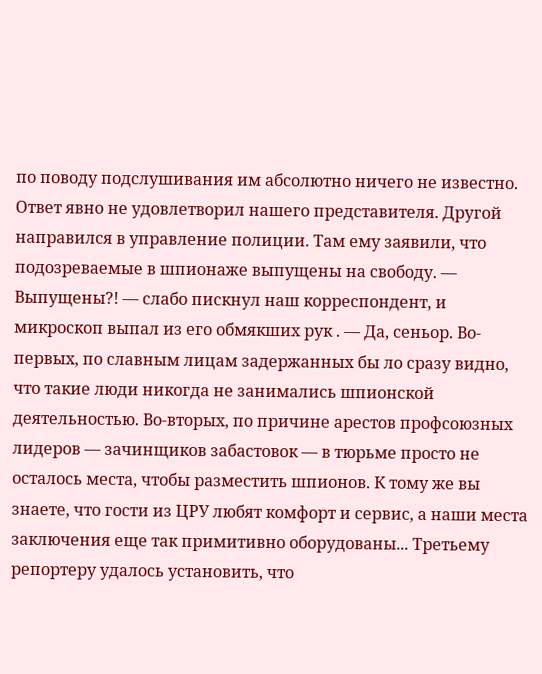по поводу подслушивания им абсолютно ничего не известно. Ответ явно не удовлетворил нашего представителя. Другой направился в управление полиции. Там ему заявили, что подозреваемые в шпионаже выпущены на свободу. — Выпущены?! — слабо пискнул наш корреспондент, и микроскоп выпал из его обмякших рук . — Да, сеньор. Во-первых, по славным лицам задержанных бы ло сразу видно, что такие люди никогда не занимались шпионской деятельностью. Во-вторых, по причине арестов профсоюзных лидеров — зачинщиков забастовок — в тюрьме просто не осталось места, чтобы разместить шпионов. К тому же вы знаете, что гости из ЦРУ любят комфорт и сервис, а наши места заключения еще так примитивно оборудованы... Третьему репортеру удалось установить, что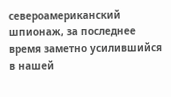североамериканский шпионаж, за последнее время заметно усилившийся в нашей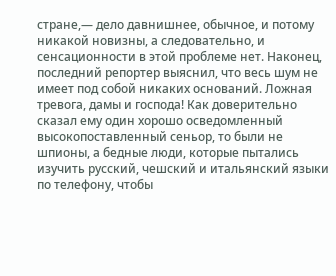стране,— дело давнишнее, обычное, и потому никакой новизны, а следовательно, и сенсационности в этой проблеме нет. Наконец, последний репортер выяснил, что весь шум не имеет под собой никаких оснований. Ложная тревога, дамы и господа! Как доверительно сказал ему один хорошо осведомленный высокопоставленный сеньор, то были не шпионы, а бедные люди, которые пытались изучить русский, чешский и итальянский языки по телефону, чтобы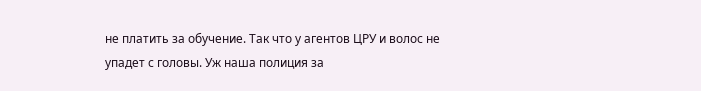не платить за обучение. Так что у агентов ЦРУ и волос не упадет с головы. Уж наша полиция за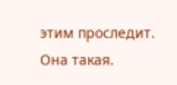этим проследит. Она такая.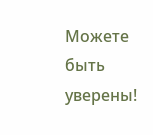Можете быть уверены!